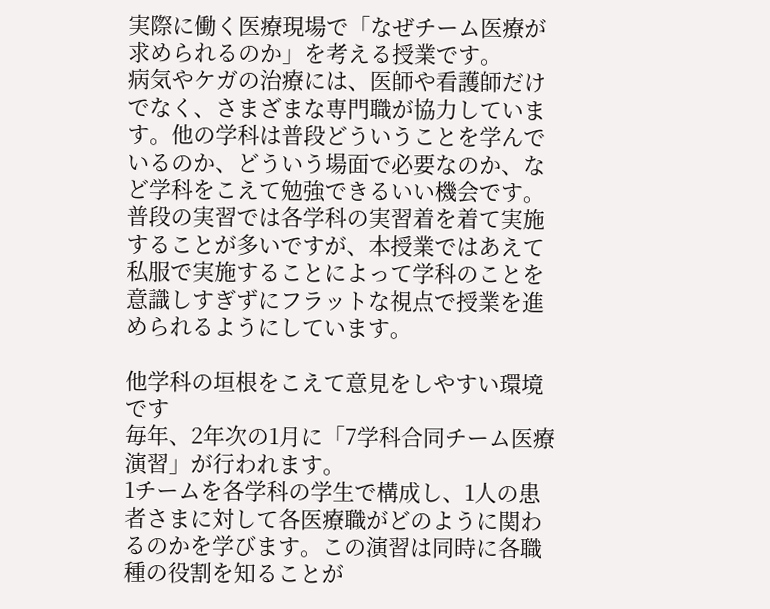実際に働く医療現場で「なぜチーム医療が求められるのか」を考える授業です。
病気やケガの治療には、医師や看護師だけでなく、さまざまな専門職が協力しています。他の学科は普段どういうことを学んでいるのか、どういう場面で必要なのか、など学科をこえて勉強できるいい機会です。
普段の実習では各学科の実習着を着て実施することが多いですが、本授業ではあえて私服で実施することによって学科のことを意識しすぎずにフラットな視点で授業を進められるようにしています。

他学科の垣根をこえて意見をしやすい環境です
毎年、2年次の1月に「7学科合同チーム医療演習」が行われます。
1チームを各学科の学生で構成し、1人の患者さまに対して各医療職がどのように関わるのかを学びます。この演習は同時に各職種の役割を知ることが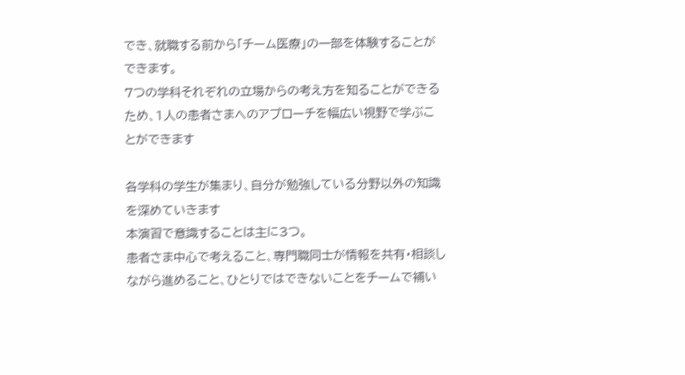でき、就職する前から「チーム医療」の一部を体験することができます。
7つの学科それぞれの立場からの考え方を知ることができるため、1人の患者さまへのアプローチを幅広い視野で学ぶことができます

各学科の学生が集まり、自分が勉強している分野以外の知識を深めていきます
本演習で意識することは主に3つ。
患者さま中心で考えること、専門職同士が情報を共有・相談しながら進めること、ひとりではできないことをチームで補い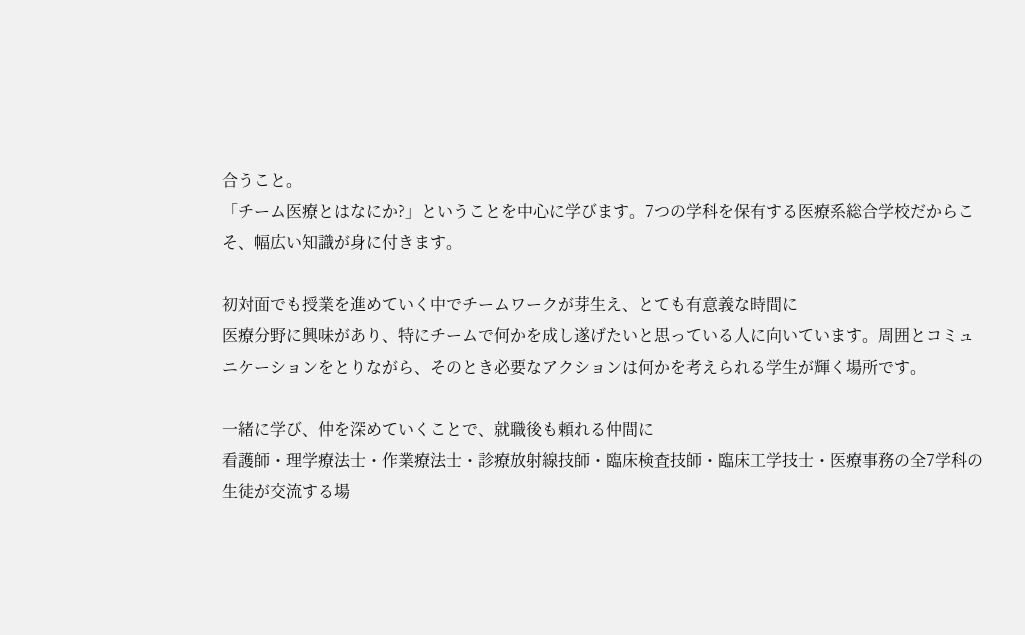合うこと。
「チーム医療とはなにか?」ということを中心に学びます。7つの学科を保有する医療系総合学校だからこそ、幅広い知識が身に付きます。

初対面でも授業を進めていく中でチームワークが芽生え、とても有意義な時間に
医療分野に興味があり、特にチームで何かを成し遂げたいと思っている人に向いています。周囲とコミュニケーションをとりながら、そのとき必要なアクションは何かを考えられる学生が輝く場所です。

一緒に学び、仲を深めていくことで、就職後も頼れる仲間に
看護師・理学療法士・作業療法士・診療放射線技師・臨床検査技師・臨床工学技士・医療事務の全7学科の生徒が交流する場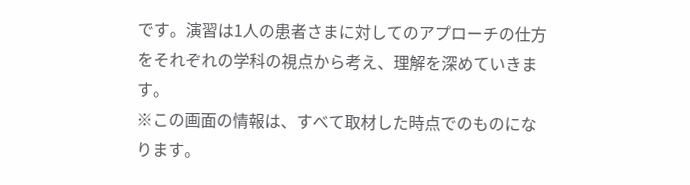です。演習は1人の患者さまに対してのアプローチの仕方をそれぞれの学科の視点から考え、理解を深めていきます。
※この画面の情報は、すべて取材した時点でのものになります。